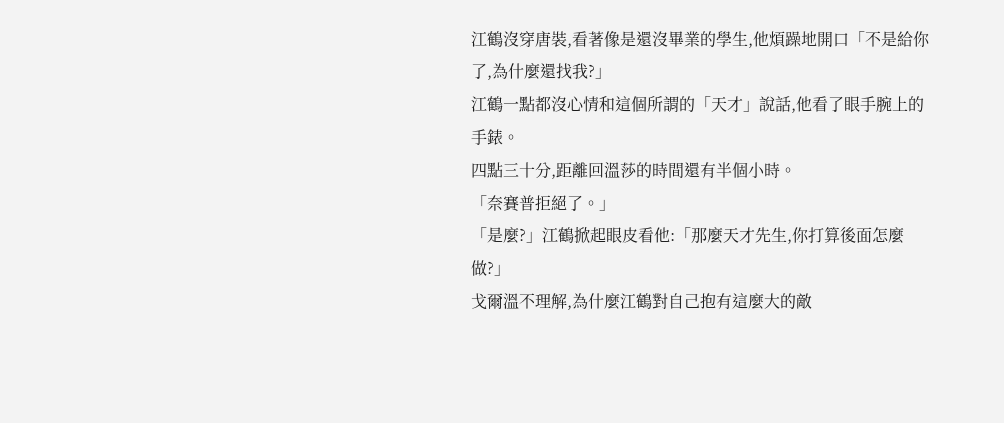江鶴沒穿唐裝,看著像是還沒畢業的學生,他煩躁地開口「不是給你了,為什麼還找我?」
江鶴一點都沒心情和這個所謂的「天才」說話,他看了眼手腕上的手錶。
四點三十分,距離回溫莎的時間還有半個小時。
「奈賽普拒絕了。」
「是麼?」江鶴掀起眼皮看他:「那麼天才先生,你打算後面怎麼做?」
戈爾溫不理解,為什麼江鶴對自己抱有這麼大的敵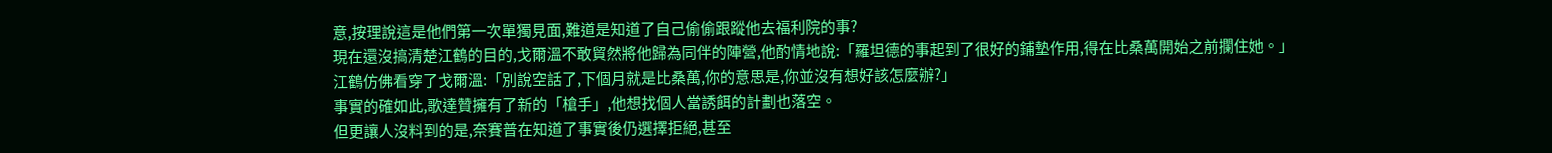意,按理說這是他們第一次單獨見面,難道是知道了自己偷偷跟蹤他去福利院的事?
現在還沒搞清楚江鶴的目的,戈爾溫不敢貿然將他歸為同伴的陣營,他酌情地說:「羅坦德的事起到了很好的鋪墊作用,得在比桑萬開始之前攔住她。」
江鶴仿佛看穿了戈爾溫:「別說空話了,下個月就是比桑萬,你的意思是,你並沒有想好該怎麼辦?」
事實的確如此,歌達贊擁有了新的「槍手」,他想找個人當誘餌的計劃也落空。
但更讓人沒料到的是,奈賽普在知道了事實後仍選擇拒絕,甚至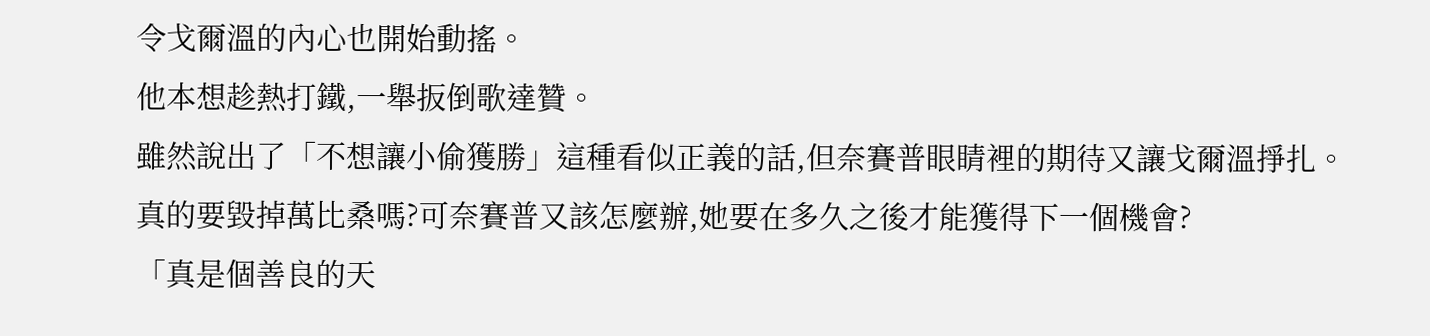令戈爾溫的內心也開始動搖。
他本想趁熱打鐵,一舉扳倒歌達贊。
雖然說出了「不想讓小偷獲勝」這種看似正義的話,但奈賽普眼睛裡的期待又讓戈爾溫掙扎。
真的要毀掉萬比桑嗎?可奈賽普又該怎麼辦,她要在多久之後才能獲得下一個機會?
「真是個善良的天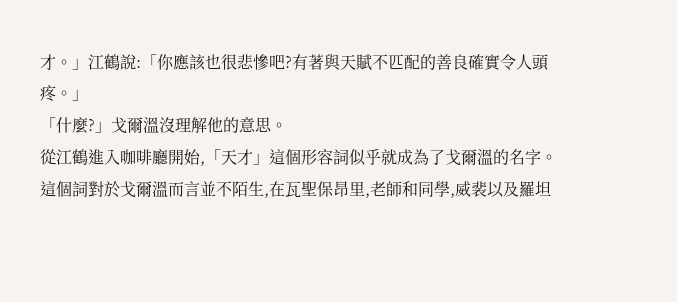才。」江鶴說:「你應該也很悲慘吧?有著與天賦不匹配的善良確實令人頭疼。」
「什麼?」戈爾溫沒理解他的意思。
從江鶴進入咖啡廳開始,「天才」這個形容詞似乎就成為了戈爾溫的名字。
這個詞對於戈爾溫而言並不陌生,在瓦聖保昂里,老師和同學,威裴以及羅坦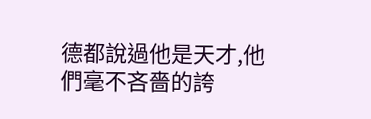德都說過他是天才,他們毫不吝嗇的誇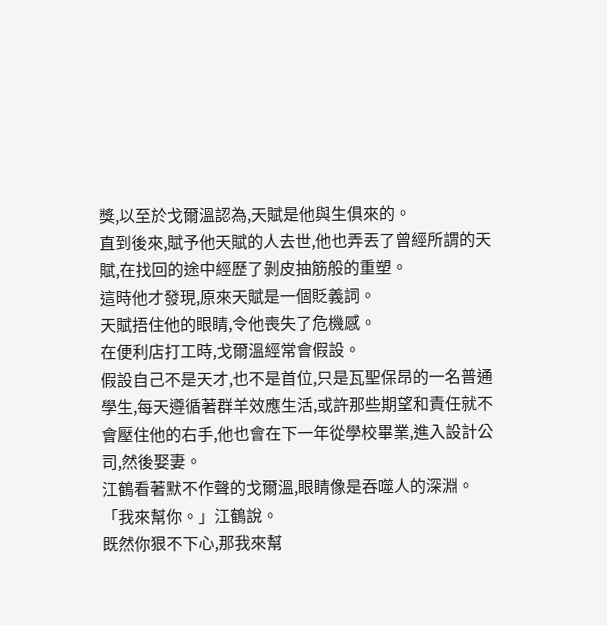獎,以至於戈爾溫認為,天賦是他與生俱來的。
直到後來,賦予他天賦的人去世,他也弄丟了曾經所謂的天賦,在找回的途中經歷了剝皮抽筋般的重塑。
這時他才發現,原來天賦是一個貶義詞。
天賦捂住他的眼睛,令他喪失了危機感。
在便利店打工時,戈爾溫經常會假設。
假設自己不是天才,也不是首位,只是瓦聖保昂的一名普通學生,每天遵循著群羊效應生活,或許那些期望和責任就不會壓住他的右手,他也會在下一年從學校畢業,進入設計公司,然後娶妻。
江鶴看著默不作聲的戈爾溫,眼睛像是吞噬人的深淵。
「我來幫你。」江鶴說。
既然你狠不下心,那我來幫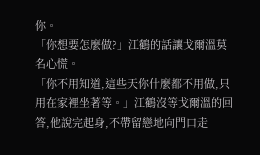你。
「你想要怎麼做?」江鶴的話讓戈爾溫莫名心慌。
「你不用知道,這些天你什麼都不用做,只用在家裡坐著等。」江鶴沒等戈爾溫的回答,他說完起身,不帶留戀地向門口走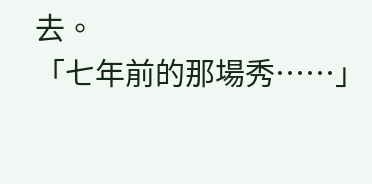去。
「七年前的那場秀……」